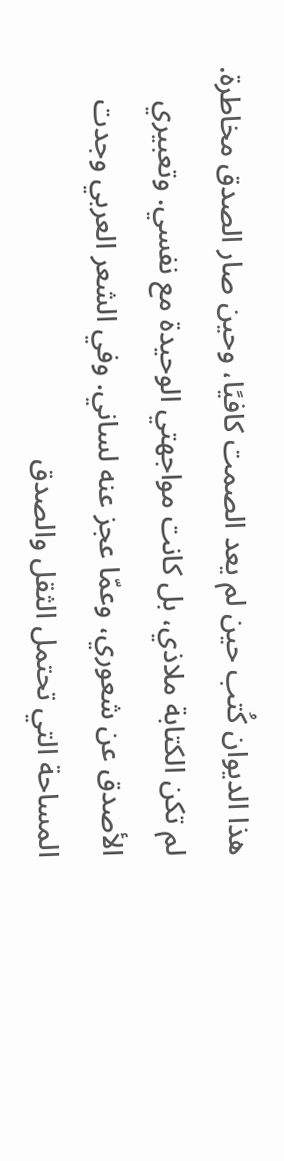هذا الديوان كُتب حين لم يعد الصمت كافيًا، وحين صار الصدق مخاطرة. لم تكن الكتابة ملاذي، بل كانت مواجهتي الوحيدة مع نفسي. وتعبيري الأصدق عن شعوري، وعمّا عجز عنه لساني. وفي الشعر العربي وجدت المساحة التي تحتمل الثقل والصدق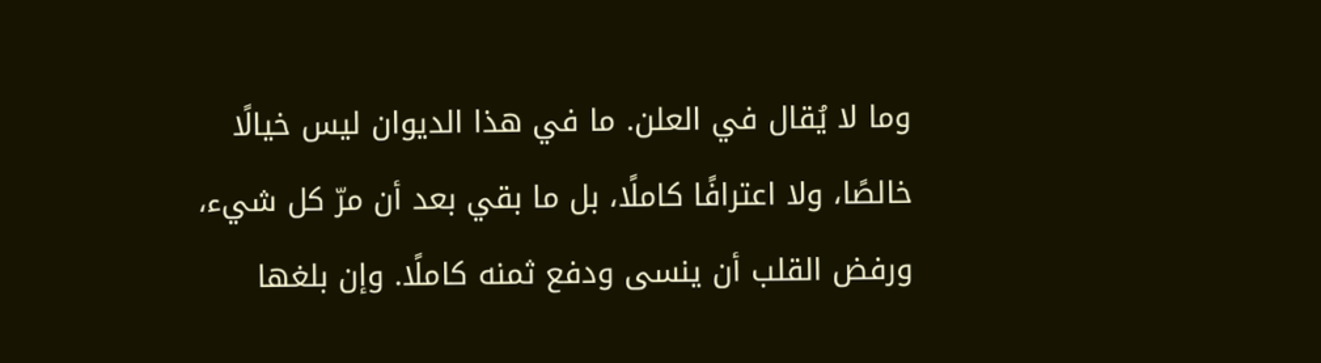وما لا يُقال في العلن. ما في هذا الديوان ليس خيالًا خالصًا، ولا اعترافًا كاملًا، بل ما بقي بعد أن مرّ كل شيء، ورفض القلب أن ينسى ودفع ثمنه كاملًا. وإن بلغها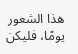هذا الشعور يومًا، فليكن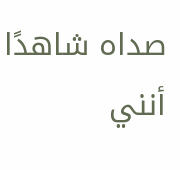صداه شاهدًا أنني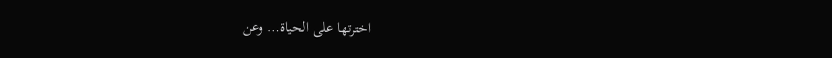اخترتها على الحياة… وعن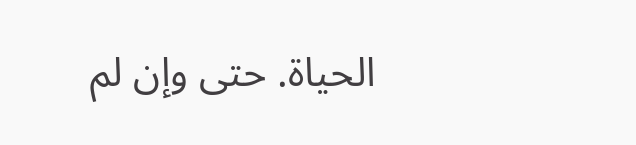الحياة. حتى وإن لم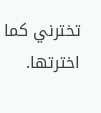تخترني كما اخترتها.